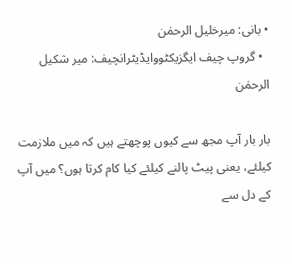• بانی: میرخلیل الرحمٰن
  • گروپ چیف ایگزیکٹووایڈیٹرانچیف: میر شکیل الرحمٰن

بار بار آپ مجھ سے کیوں پوچھتے ہیں کہ میں ملازمت کیلئے، یعنی پیٹ پالنے کیلئے کیا کام کرتا ہوں؟ میں آپ کے دل سے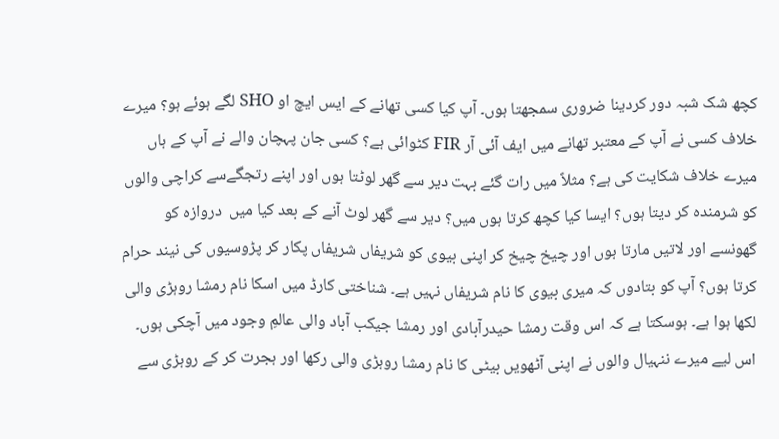کچھ شک شبہ دور کردینا ضروری سمجھتا ہوں۔ آپ کیا کسی تھانے کے ایس ایچ او SHO لگے ہوئے ہو؟ میرے خلاف کسی نے آپ کے معتبر تھانے میں ایف آئی آر FIR کٹوائی ہے؟ کسی جان پہچان والے نے آپ کے ہاں میرے خلاف شکایت کی ہے؟ مثلاً میں رات گئے بہت دیر سے گھر لوٹتا ہوں اور اپنے رتجگےسے کراچی والوں کو شرمندہ کر دیتا ہوں؟ ایسا کیا کچھ کرتا ہوں میں؟ دیر سے گھر لوٹ آنے کے بعد کیا میں  دروازہ کو گھونسے اور لاتیں مارتا ہوں اور چیخ چیخ کر اپنی بیوی کو شریفاں شریفاں پکار کر پڑوسیوں کی نیند حرام کرتا ہوں؟ آپ کو بتادوں کہ میری بیوی کا نام شریفاں نہیں ہے۔ شناختی کارڈ میں اسکا نام رمشا روہڑی والی لکھا ہوا ہے۔ ہوسکتا ہے کہ اس وقت رمشا حیدرآبادی اور رمشا جیکب آباد والی عالمِ وجود میں آچکی ہوں۔ اس لیے میرے ننہیال والوں نے اپنی آٹھویں بیٹی کا نام رمشا روہڑی والی رکھا اور ہجرت کر کے روہڑی سے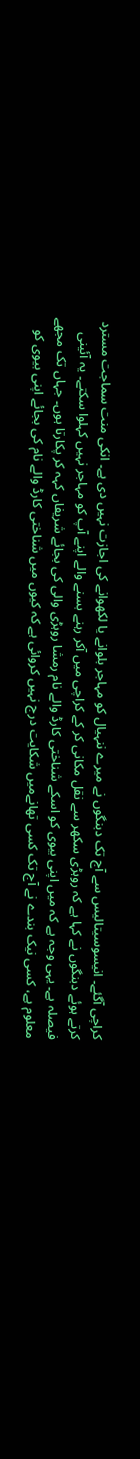کراچی آگئے۔ انیسوسیتالیس سے آج تک دبنگوں نے میرے ننہیال کو مہاجر بلوانے یا لکھوانے کی اجازت نہیں دی ہے۔ انکی منت سماجت مسترد کرتے ہوئے دبنگوں نے کہا ہے کہ روہڑی سکھر سے نقل مکانی کر کے کراچی میں آکر رہنے بسنے والے اپنے آپ کو مہاجر نہیں کہلوا سکتے۔ یہ آئینی فیصلہ ہے۔ یہی وجہ ہے کہ میں اپنی بیوی کو اسکے شناختی کارڈ والے نام رمشا روہڑی والی کی بجائے شریفاں کہہ کر پکارتا ہوں۔ جہاں تک مجھے معلوم ہے، کسی نیک بندے نے آج تک کسی تھانےمیں شکایت درج نہیں کروائی ہے کہ کیوں میں شناختی کارڈ والے نام کی بجائے اپنی بیوی کو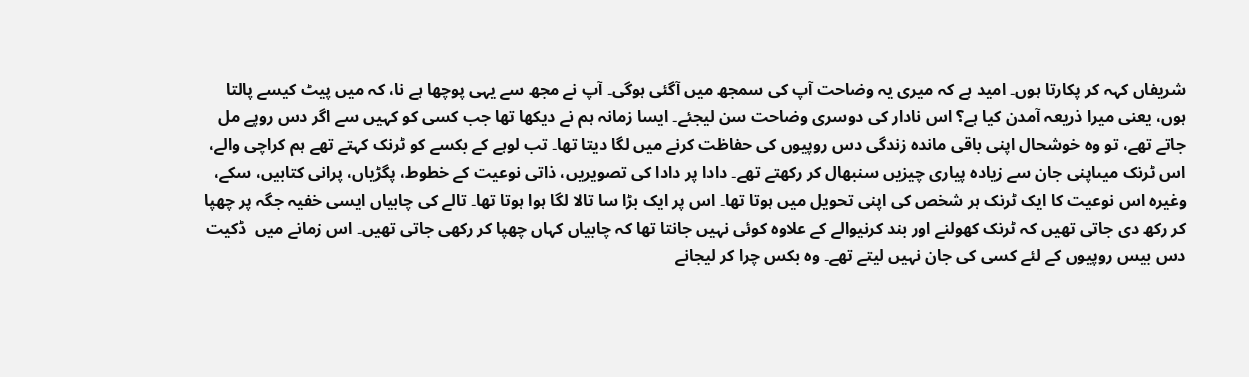شریفاں کہہ کر پکارتا ہوں۔ امید ہے کہ میری یہ وضاحت آپ کی سمجھ میں آگئی ہوگی۔ آپ نے مجھ سے یہی پوچھا ہے نا، کہ میں پیٹ کیسے پالتا ہوں، یعنی میرا ذریعہ آمدن کیا ہے؟ اس نادار کی دوسری وضاحت سن لیجئے۔ ایسا زمانہ ہم نے دیکھا تھا جب کسی کو کہیں سے اگر دس روپے مل جاتے تھے، تو وہ خوشحال اپنی باقی ماندہ زندگی دس روپیوں کی حفاظت کرنے میں لگا دیتا تھا۔ تب لوہے کے بکسے کو ٹرنک کہتے تھے ہم کراچی والے، اس ٹرنک میںاپنی جان سے زیادہ پیاری چیزیں سنبھال کر رکھتے تھے۔ دادا پر دادا کی تصویریں، ذاتی نوعیت کے خطوط، پگڑیاں، پرانی کتابیں، سکے، وغیرہ اس نوعیت کا ایک ٹرنک ہر شخص کی اپنی تحویل میں ہوتا تھا۔ اس پر ایک بڑا سا تالا لگا ہوا ہوتا تھا۔ تالے کی چابیاں ایسی خفیہ جگہ پر چھپا کر رکھ دی جاتی تھیں کہ ٹرنک کھولنے اور بند کرنیوالے کے علاوہ کوئی نہیں جانتا تھا کہ چابیاں کہاں چھپا کر رکھی جاتی تھیں۔ اس زمانے میں  ڈکیت دس بیس روپیوں کے لئے کسی کی جان نہیں لیتے تھے۔ وہ بکس چرا کر لیجانے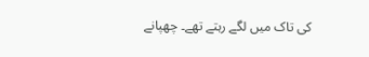کی تاک میں لگے رہتے تھے۔ چھپانے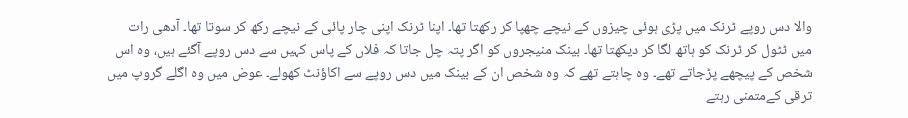والا دس روپے ٹرنک میں پڑی ہوئی چیزوں کے نیچے چھپا کر رکھتا تھا۔ اپنا ٹرنک اپنی چار پائی کے نیچے رکھ کر سوتا تھا۔ آدھی رات میں ٹٹول کر ٹرنک کو ہاتھ لگا کر دیکھتا تھا۔ بینک منیجروں کو اگر پتہ چل جاتا کہ فلاں کے پاس کہیں سے دس روپے آگئے ہیں، وہ اس شخص کے پیچھے پڑجاتے تھے۔ وہ چاہتے تھے کہ وہ شخص ان کے بینک میں دس روپے سے اکاؤنٹ کھولے۔ عوض میں وہ اگلے گروپ میں ترقی کےمتمنی رہتے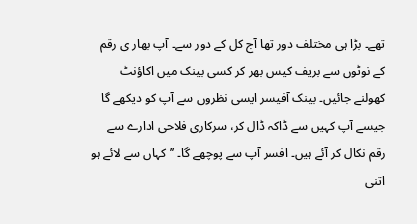تھے۔ بڑا ہی مختلف دور تھا آج کل کے دور سے۔ آپ بھار ی رقم کے نوٹوں سے بریف کیس بھر کر کسی بینک میں اکاؤنٹ کھولنے جائیں۔ بینک آفیسر ایسی نظروں سے آپ کو دیکھے گا جیسے آپ کہیں سے ڈاکہ ڈال کر، سرکاری فلاحی ادارے سے رقم نکال کر آئے ہیں۔ افسر آپ سے پوچھے گا۔ ’’کہاں سے لائے ہو اتنی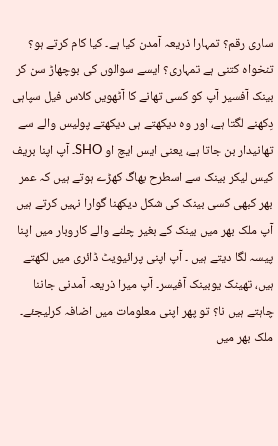ساری رقم؟ تمہارا ذریعہ آمدن کیا ہے۔ کیا کام کرتے ہو؟ تنخواہ کتنی ہے تمہاری؟ ایسے سوالوں کی بوچھاڑ سن کر بینک آفسیر آپ کو کسی تھانے کا آٹھویں کلاس فیل سپاہی دِکھنے لگتا ہے، اور وہ دیکھتے ہی دیکھتے پولیس والے سے تھانیدار بن جاتا ہے، یعنی ایس ایچ او SHO۔ آپ اپنا بریف کیس لیکر بینک سے اسطرح بھاگ کھڑے ہوتے ہیں کہ عمر بھر کبھی کسی بینک کی شکل دیکھنا گوارا نہیں کرتے ہیں آپ ملک بھر میں بینک کے بغیر چلنے والے کاروبار میں اپنا پیسہ لگا دیتے ہیں ۔ آپ اپنی پرائیویٹ ڈائری میں لکھتے ہیں، تھینک یوبینک آفیسر۔ آپ میرا ذریعہ آمدنی جاننا چاہتے ہیں نا؟ تو پھر اپنی معلومات میں اضافہ کرلیجئے۔ ملک بھر میں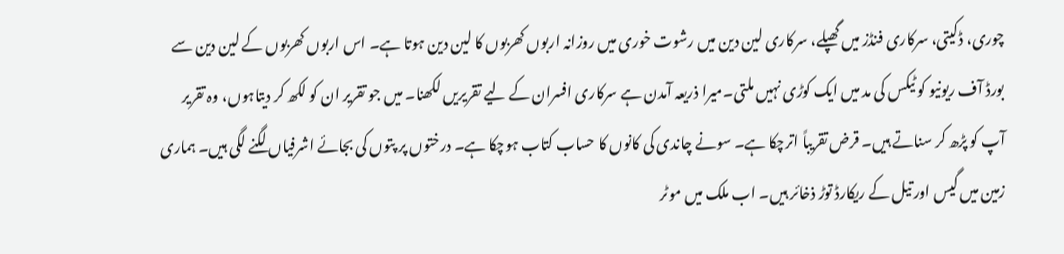چوری، ڈکیتی، سرکاری فنڈز میں گھپلے، سرکاری لین دین میں رشوت خوری میں روزانہ اربوں کھربوں کا لین دین ہوتا ہے۔ اس اربوں کھربوں کے لین دین سے بورڈ آف ریونیو کو ٹیکس کی مد میں ایک کوڑی نہیں ملتی۔میرا ذریعہ آمدن ہے سرکاری افسران کے لیے تقریریں لکھنا۔ میں جو تقریر ان کو لکھ کر دیتاہوں، وہ تقریر آپ کو پڑھ کر سناتے ہیں۔ قرض تقریباً اترچکا ہے۔ سونے چاندی کی کانوں کا حساب کتاب ہوچکا ہے۔ درختوں پر پتوں کی بجائے اشرفیاں لگنے لگی ہیں۔ ہماری زمین میں گیس اور تیل کے ریکارڈ توڑ ذخائر ہیں۔ اب ملک میں موٹر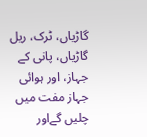گاڑیاں، ٹرک، ریل گاڑیاں، پانی کے جہاز، اور ہوائی جہاز مفت میں چلیں گےاور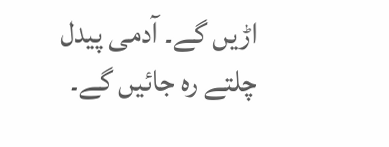اڑیں گے۔ آدمی پیدل چلتے رہ جائیں گے۔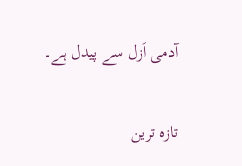آدمی اَزل سے پیدل ہے۔

تازہ ترین